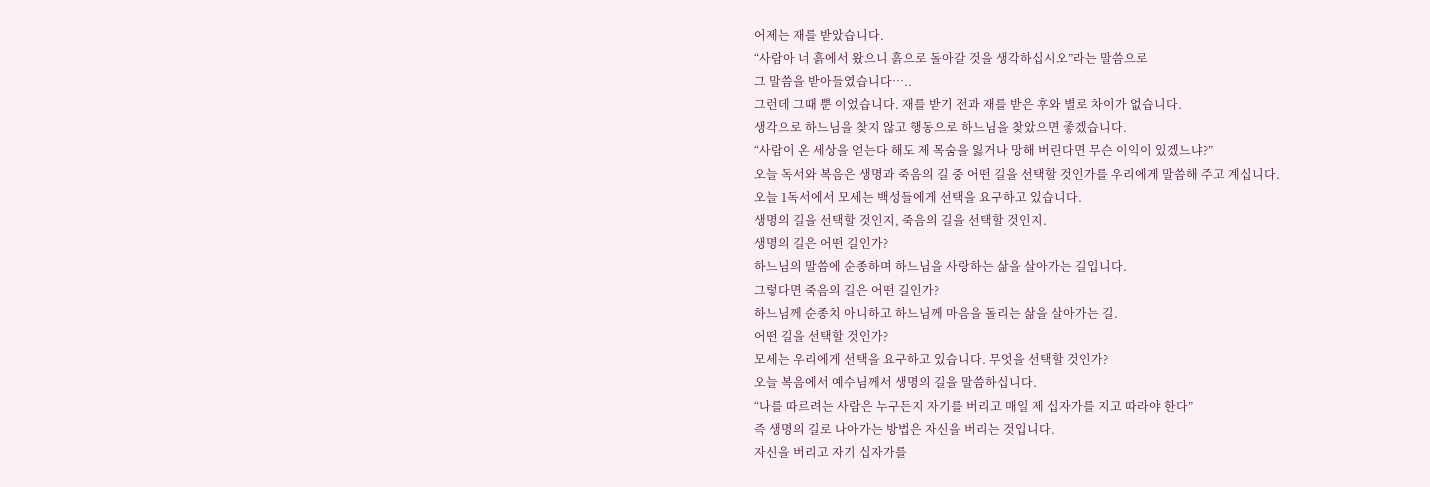어제는 재를 받았습니다.
“사람아 너 흙에서 왔으니 흙으로 돌아갈 것을 생각하십시오”라는 말씀으로
그 말씀을 받아들였습니다…..
그런데 그때 뿐 이었습니다. 재를 받기 전과 재를 받은 후와 별로 차이가 없습니다.
생각으로 하느님을 찾지 않고 행동으로 하느님을 찾았으면 좋겠습니다.
“사람이 온 세상을 얻는다 해도 제 목숨을 잃거나 망해 버린다면 무슨 이익이 있겠느냐?”
오늘 독서와 복음은 생명과 죽음의 길 중 어떤 길을 선택할 것인가를 우리에게 말씀해 주고 계십니다.
오늘 1독서에서 모세는 백성들에게 선택을 요구하고 있습니다.
생명의 길을 선택할 것인지, 죽음의 길을 선택할 것인지.
생명의 길은 어떤 길인가?
하느님의 말씀에 순종하며 하느님을 사랑하는 삶을 살아가는 길입니다.
그렇다면 죽음의 길은 어떤 길인가?
하느님께 순종치 아니하고 하느님께 마음을 돌리는 삶을 살아가는 길.
어떤 길을 선택할 것인가?
모세는 우리에게 선택을 요구하고 있습니다. 무엇을 선택할 것인가?
오늘 복음에서 예수님께서 생명의 길을 말씀하십니다.
“나를 따르려는 사람은 누구든지 자기를 버리고 매일 제 십자가를 지고 따라야 한다”
즉 생명의 길로 나아가는 방법은 자신을 버리는 것입니다.
자신을 버리고 자기 십자가를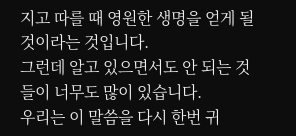지고 따를 때 영원한 생명을 얻게 될 것이라는 것입니다.
그런데 알고 있으면서도 안 되는 것들이 너무도 많이 있습니다.
우리는 이 말씀을 다시 한번 귀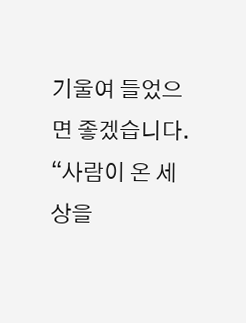기울여 들었으면 좋겠습니다.
“사람이 온 세상을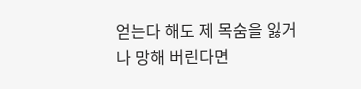얻는다 해도 제 목숨을 잃거나 망해 버린다면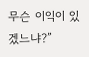무슨 이익이 있겠느냐?”